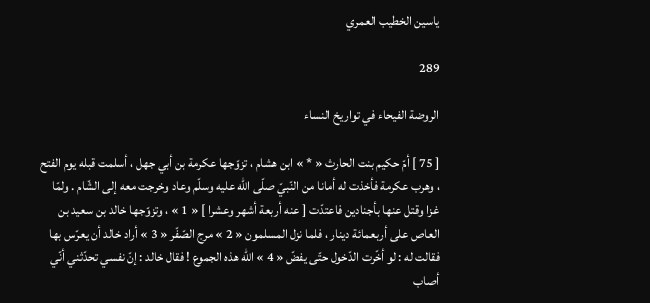ياسين الخطيب العمري

289

الروضة الفيحاء في تواريخ النساء

[ 75 ] أمّ حكيم بنت الحارث « * » ابن هشام ، تزوّجها عكرمة بن أبي جهل ، أسلمت قبله يوم الفتح ، وهرب عكرمة فأخذت له أمانا من النّبيّ صلّى اللّه عليه وسلّم وعاد وخرجت معه إلى الشّام . ولمّا غزا وقتل عنها بأجنادين فاعتدّت [ عنه أربعة أشهر وعشرا ] « 1 » ، وتزوّجها خالد بن سعيد بن العاص على أربعمائة دينار ، فلما نزل المسلمون « 2 » مرج الصّفّر « 3 » أراد خالد أن يعرّس بها فقالت له : لو أخّرت الدّخول حتّى يفضّ « 4 » اللّه هذه الجموع ! فقال خالد : إنّ نفسي تحدّثني أنّي أصاب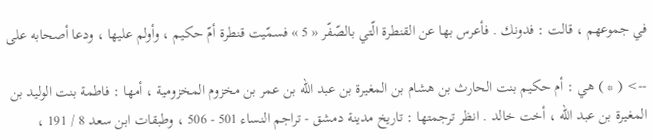في جموعهم ، قالت : فدونك . فأعرس بها عن القنطرة الّتي بالصّفّر « 5 » فسمّيت قنطرة أمّ حكيم ، وأولم عليها ، ودعا أصحابه على

--> ( * ) هي : أم حكيم بنت الحارث بن هشام بن المغيرة بن عبد اللّه بن عمر بن مخزوم المخزومية ، أمها : فاطمة بنت الوليد بن المغيرة بن عبد اللّه ، أخت خالد . انظر ترجمتها : تاريخ مدينة دمشق - تراجم النساء 501 - 506 ، وطبقات ابن سعد 8 / 191 ،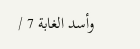وأسد الغابة 7 /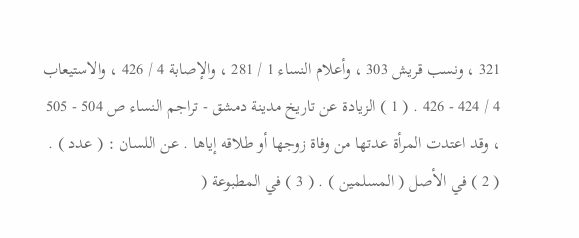321 ، ونسب قريش 303 ، وأعلام النساء 1 / 281 ، والإصابة 4 / 426 ، والاستيعاب 4 / 424 - 426 . ( 1 ) الزيادة عن تاريخ مدينة دمشق - تراجم النساء ص 504 - 505 ، وقد اعتدت المرأة عدتها من وفاة زوجها أو طلاقه إياها . عن اللسان : ( عدد ) . ( 2 ) في الأصل ( المسلمين ) . ( 3 ) في المطبوعة (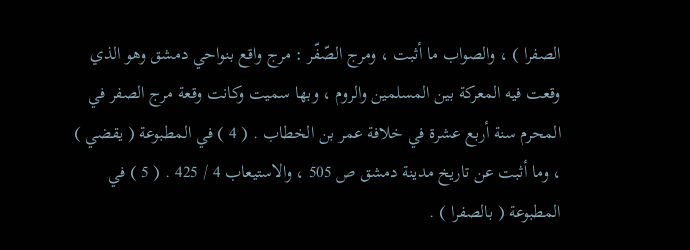الصفرا ) ، والصواب ما أثبت ، ومرج الصّفّر : مرج واقع بنواحي دمشق وهو الذي وقعت فيه المعركة بين المسلمين والروم ، وبها سميت وكانت وقعة مرج الصفر في المحرم سنة أربع عشرة في خلافة عمر بن الخطاب . ( 4 ) في المطبوعة ( يقضي ) ، وما أثبت عن تاريخ مدينة دمشق ص 505 ، والاستيعاب 4 / 425 . ( 5 ) في المطبوعة ( بالصفرا ) .